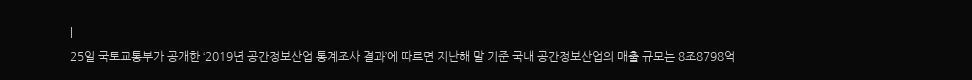|
25일 국토교통부가 공개한 ‘2019년 공간정보산업 통계조사 결과’에 따르면 지난해 말 기준 국내 공간정보산업의 매출 규모는 8조8798억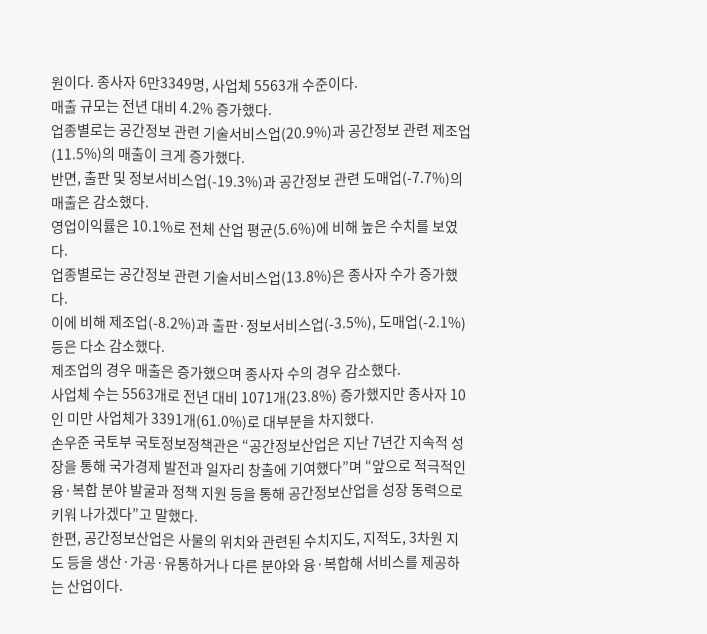원이다. 종사자 6만3349명, 사업체 5563개 수준이다.
매출 규모는 전년 대비 4.2% 증가했다.
업종별로는 공간정보 관련 기술서비스업(20.9%)과 공간정보 관련 제조업(11.5%)의 매출이 크게 증가했다.
반면, 출판 및 정보서비스업(-19.3%)과 공간정보 관련 도매업(-7.7%)의 매출은 감소했다.
영업이익률은 10.1%로 전체 산업 평균(5.6%)에 비해 높은 수치를 보였다.
업종별로는 공간정보 관련 기술서비스업(13.8%)은 종사자 수가 증가했다.
이에 비해 제조업(-8.2%)과 출판·정보서비스업(-3.5%), 도매업(-2.1%) 등은 다소 감소했다.
제조업의 경우 매출은 증가했으며 종사자 수의 경우 감소했다.
사업체 수는 5563개로 전년 대비 1071개(23.8%) 증가했지만 종사자 10인 미만 사업체가 3391개(61.0%)로 대부분을 차지했다.
손우준 국토부 국토정보정책관은 “공간정보산업은 지난 7년간 지속적 성장을 통해 국가경제 발전과 일자리 창출에 기여했다”며 “앞으로 적극적인 융·복합 분야 발굴과 정책 지원 등을 통해 공간정보산업을 성장 동력으로 키워 나가겠다”고 말했다.
한편, 공간정보산업은 사물의 위치와 관련된 수치지도, 지적도, 3차원 지도 등을 생산·가공·유통하거나 다른 분야와 융·복합해 서비스를 제공하는 산업이다.